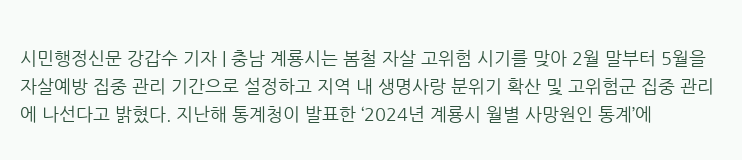시민행정신문 강갑수 기자 | 충남 계룡시는 봄철 자살 고위험 시기를 맞아 2월 말부터 5월을 자살예방 집중 관리 기간으로 설정하고 지역 내 생명사랑 분위기 확산 및 고위험군 집중 관리에 나선다고 밝혔다. 지난해 통계청이 발표한 ‘2024년 계룡시 월별 사망원인 통계’에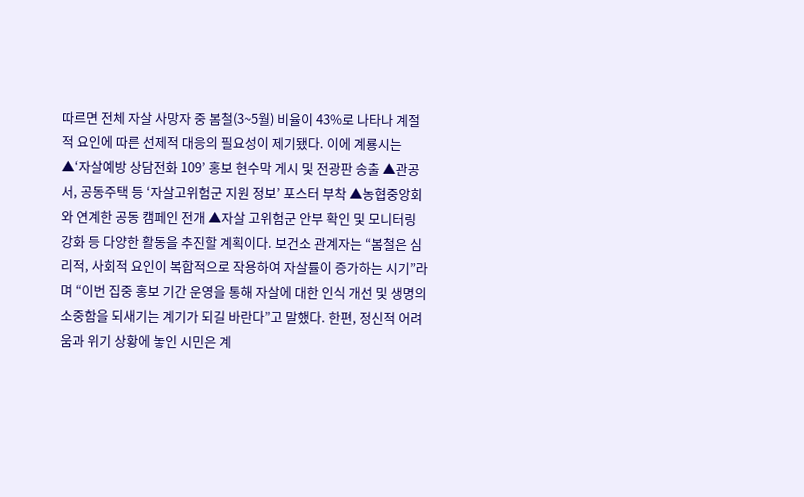따르면 전체 자살 사망자 중 봄철(3~5월) 비율이 43%로 나타나 계절적 요인에 따른 선제적 대응의 필요성이 제기됐다. 이에 계룡시는 ▲‘자살예방 상담전화 109’ 홍보 현수막 게시 및 전광판 송출 ▲관공서, 공동주택 등 ‘자살고위험군 지원 정보’ 포스터 부착 ▲농협중앙회와 연계한 공동 캠페인 전개 ▲자살 고위험군 안부 확인 및 모니터링 강화 등 다양한 활동을 추진할 계획이다. 보건소 관계자는 “봄철은 심리적, 사회적 요인이 복합적으로 작용하여 자살률이 증가하는 시기”라며 “이번 집중 홍보 기간 운영을 통해 자살에 대한 인식 개선 및 생명의 소중함을 되새기는 계기가 되길 바란다”고 말했다. 한편, 정신적 어려움과 위기 상황에 놓인 시민은 계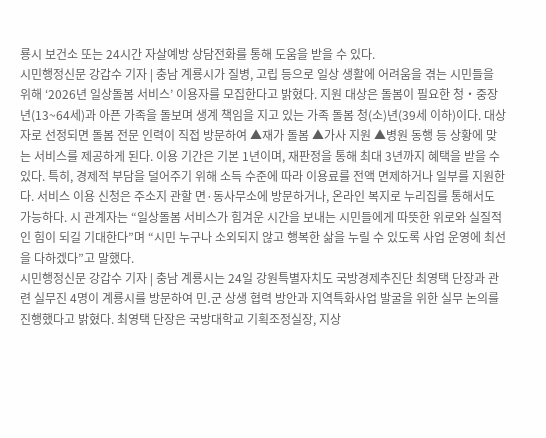룡시 보건소 또는 24시간 자살예방 상담전화를 통해 도움을 받을 수 있다.
시민행정신문 강갑수 기자 | 충남 계룡시가 질병, 고립 등으로 일상 생활에 어려움을 겪는 시민들을 위해 ‘2026년 일상돌봄 서비스’ 이용자를 모집한다고 밝혔다. 지원 대상은 돌봄이 필요한 청‧중장년(13~64세)과 아픈 가족을 돌보며 생계 책임을 지고 있는 가족 돌봄 청(소)년(39세 이하)이다. 대상자로 선정되면 돌봄 전문 인력이 직접 방문하여 ▲재가 돌봄 ▲가사 지원 ▲병원 동행 등 상황에 맞는 서비스를 제공하게 된다. 이용 기간은 기본 1년이며, 재판정을 통해 최대 3년까지 혜택을 받을 수 있다. 특히, 경제적 부담을 덜어주기 위해 소득 수준에 따라 이용료를 전액 면제하거나 일부를 지원한다. 서비스 이용 신청은 주소지 관할 면·동사무소에 방문하거나, 온라인 복지로 누리집를 통해서도 가능하다. 시 관계자는 “일상돌봄 서비스가 힘겨운 시간을 보내는 시민들에게 따뜻한 위로와 실질적인 힘이 되길 기대한다”며 “시민 누구나 소외되지 않고 행복한 삶을 누릴 수 있도록 사업 운영에 최선을 다하겠다”고 말했다.
시민행정신문 강갑수 기자 | 충남 계룡시는 24일 강원특별자치도 국방경제추진단 최영택 단장과 관련 실무진 4명이 계룡시를 방문하여 민․군 상생 협력 방안과 지역특화사업 발굴을 위한 실무 논의를 진행했다고 밝혔다. 최영택 단장은 국방대학교 기획조정실장, 지상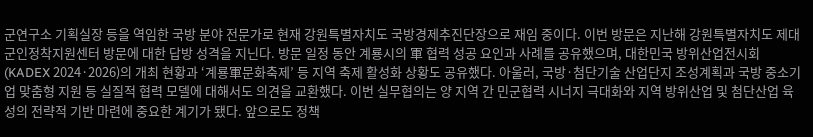군연구소 기획실장 등을 역임한 국방 분야 전문가로 현재 강원특별자치도 국방경제추진단장으로 재임 중이다. 이번 방문은 지난해 강원특별자치도 제대군인정착지원센터 방문에 대한 답방 성격을 지닌다. 방문 일정 동안 계룡시의 軍 협력 성공 요인과 사례를 공유했으며, 대한민국 방위산업전시회(KADEX 2024·2026)의 개최 현황과 ‘계룡軍문화축제’ 등 지역 축제 활성화 상황도 공유했다. 아울러, 국방·첨단기술 산업단지 조성계획과 국방 중소기업 맞춤형 지원 등 실질적 협력 모델에 대해서도 의견을 교환했다. 이번 실무협의는 양 지역 간 민군협력 시너지 극대화와 지역 방위산업 및 첨단산업 육성의 전략적 기반 마련에 중요한 계기가 됐다. 앞으로도 정책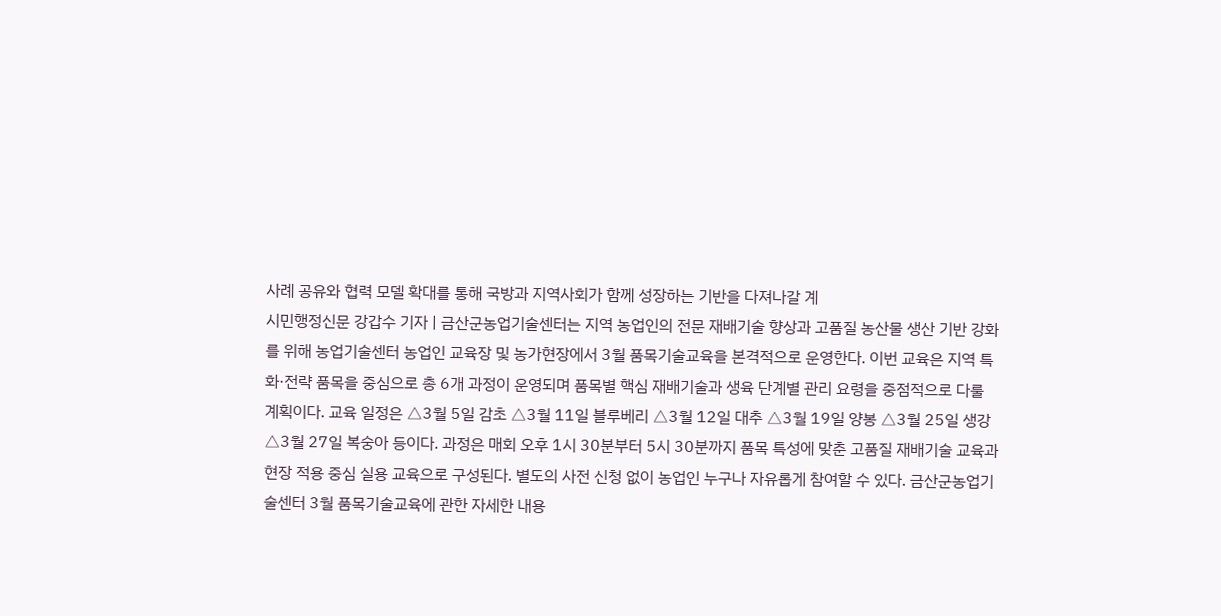사례 공유와 협력 모델 확대를 통해 국방과 지역사회가 함께 성장하는 기반을 다져나갈 계
시민행정신문 강갑수 기자 | 금산군농업기술센터는 지역 농업인의 전문 재배기술 향상과 고품질 농산물 생산 기반 강화를 위해 농업기술센터 농업인 교육장 및 농가현장에서 3월 품목기술교육을 본격적으로 운영한다. 이번 교육은 지역 특화·전략 품목을 중심으로 총 6개 과정이 운영되며 품목별 핵심 재배기술과 생육 단계별 관리 요령을 중점적으로 다룰 계획이다. 교육 일정은 △3월 5일 감초 △3월 11일 블루베리 △3월 12일 대추 △3월 19일 양봉 △3월 25일 생강 △3월 27일 복숭아 등이다. 과정은 매회 오후 1시 30분부터 5시 30분까지 품목 특성에 맞춘 고품질 재배기술 교육과 현장 적용 중심 실용 교육으로 구성된다. 별도의 사전 신청 없이 농업인 누구나 자유롭게 참여할 수 있다. 금산군농업기술센터 3월 품목기술교육에 관한 자세한 내용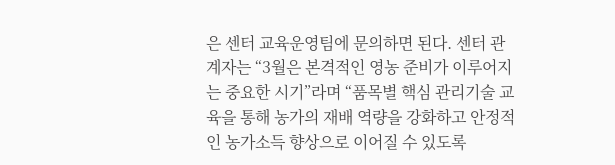은 센터 교육운영팀에 문의하면 된다. 센터 관계자는 “3월은 본격적인 영농 준비가 이루어지는 중요한 시기”라며 “품목별 핵심 관리기술 교육을 통해 농가의 재배 역량을 강화하고 안정적인 농가소득 향상으로 이어질 수 있도록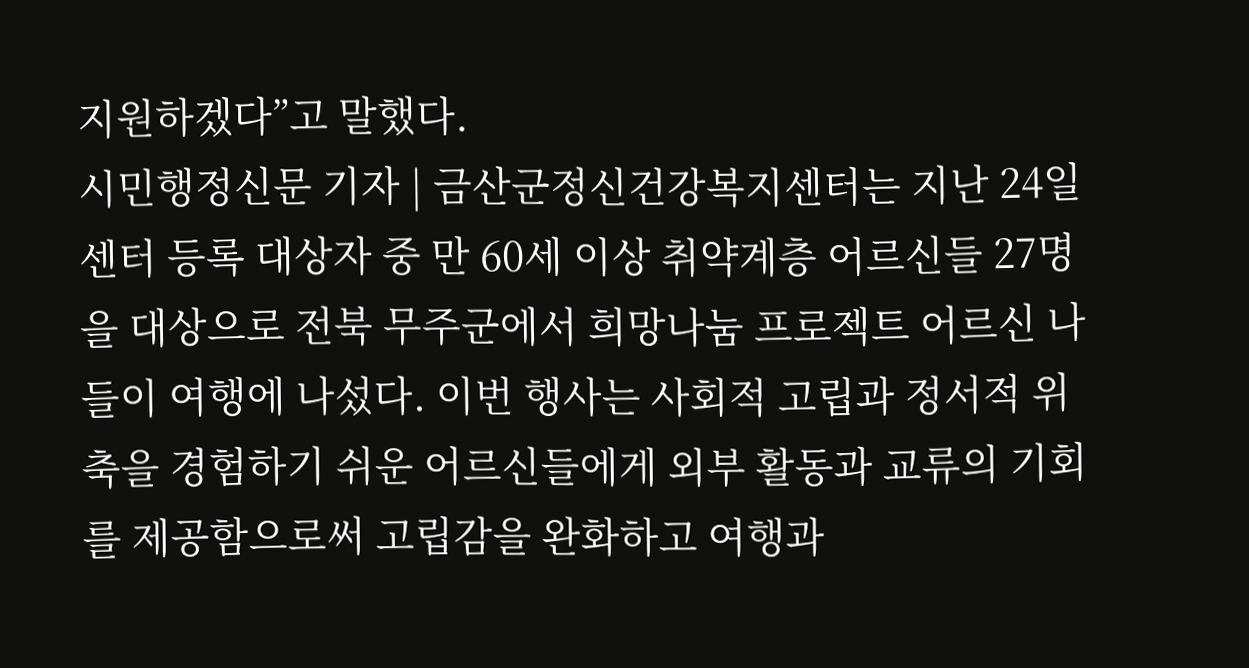지원하겠다”고 말했다.
시민행정신문 기자 | 금산군정신건강복지센터는 지난 24일 센터 등록 대상자 중 만 60세 이상 취약계층 어르신들 27명을 대상으로 전북 무주군에서 희망나눔 프로젝트 어르신 나들이 여행에 나섰다. 이번 행사는 사회적 고립과 정서적 위축을 경험하기 쉬운 어르신들에게 외부 활동과 교류의 기회를 제공함으로써 고립감을 완화하고 여행과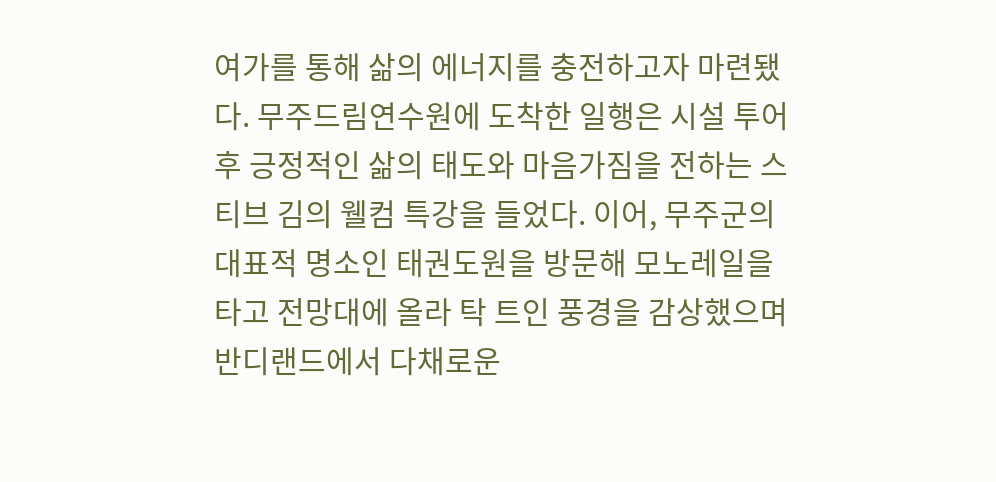여가를 통해 삶의 에너지를 충전하고자 마련됐다. 무주드림연수원에 도착한 일행은 시설 투어 후 긍정적인 삶의 태도와 마음가짐을 전하는 스티브 김의 웰컴 특강을 들었다. 이어, 무주군의 대표적 명소인 태권도원을 방문해 모노레일을 타고 전망대에 올라 탁 트인 풍경을 감상했으며 반디랜드에서 다채로운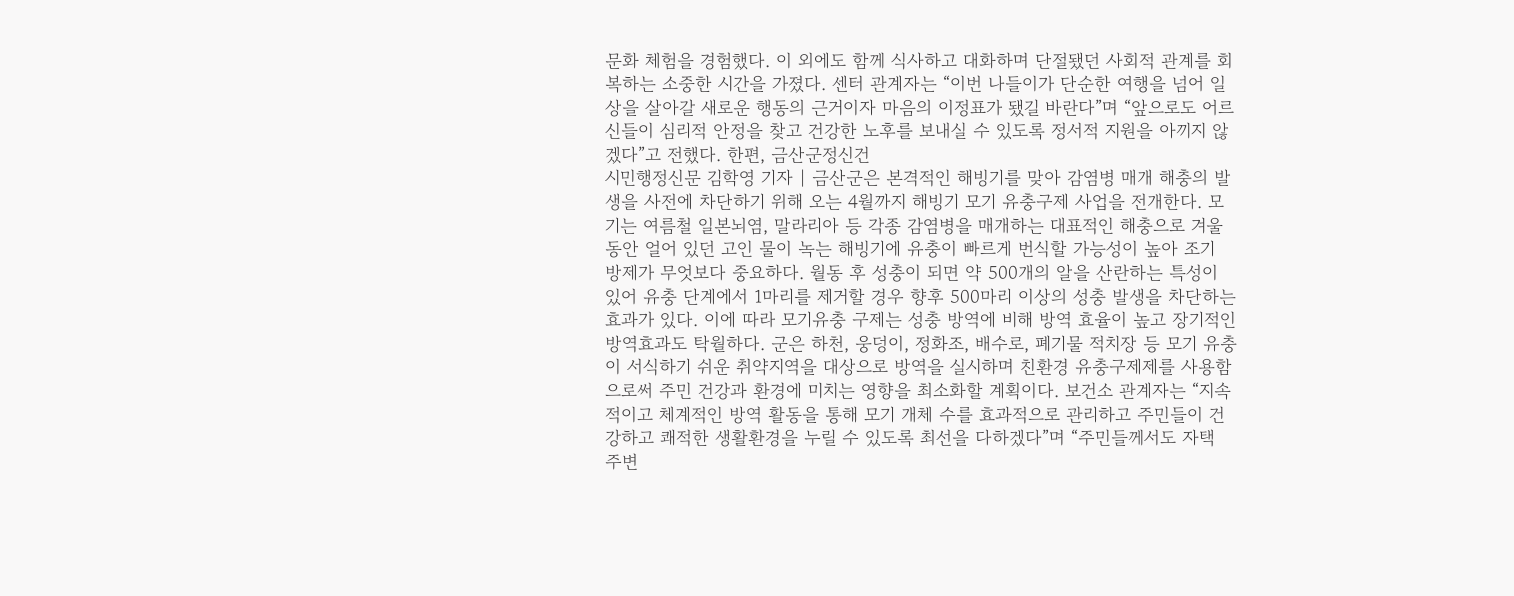문화 체험을 경험했다. 이 외에도 함께 식사하고 대화하며 단절됐던 사회적 관계를 회복하는 소중한 시간을 가졌다. 센터 관계자는 “이번 나들이가 단순한 여행을 넘어 일상을 살아갈 새로운 행동의 근거이자 마음의 이정표가 됐길 바란다”며 “앞으로도 어르신들이 심리적 안정을 찾고 건강한 노후를 보내실 수 있도록 정서적 지원을 아끼지 않겠다”고 전했다. 한편, 금산군정신건
시민행정신문 김학영 기자 | 금산군은 본격적인 해빙기를 맞아 감염병 매개 해충의 발생을 사전에 차단하기 위해 오는 4월까지 해빙기 모기 유충구제 사업을 전개한다. 모기는 여름철 일본뇌염, 말라리아 등 각종 감염병을 매개하는 대표적인 해충으로 겨울 동안 얼어 있던 고인 물이 녹는 해빙기에 유충이 빠르게 번식할 가능성이 높아 조기 방제가 무엇보다 중요하다. 월동 후 성충이 되면 약 500개의 알을 산란하는 특성이 있어 유충 단계에서 1마리를 제거할 경우 향후 500마리 이상의 성충 발생을 차단하는 효과가 있다. 이에 따라 모기유충 구제는 성충 방역에 비해 방역 효율이 높고 장기적인 방역효과도 탁월하다. 군은 하천, 웅덩이, 정화조, 배수로, 폐기물 적치장 등 모기 유충이 서식하기 쉬운 취약지역을 대상으로 방역을 실시하며 친환경 유충구제제를 사용함으로써 주민 건강과 환경에 미치는 영향을 최소화할 계획이다. 보건소 관계자는 “지속적이고 체계적인 방역 활동을 통해 모기 개체 수를 효과적으로 관리하고 주민들이 건강하고 쾌적한 생활환경을 누릴 수 있도록 최선을 다하겠다”며 “주민들께서도 자택 주변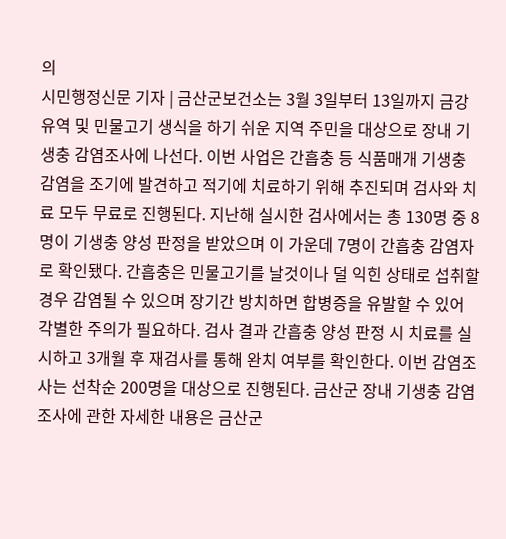의
시민행정신문 기자 | 금산군보건소는 3월 3일부터 13일까지 금강 유역 및 민물고기 생식을 하기 쉬운 지역 주민을 대상으로 장내 기생충 감염조사에 나선다. 이번 사업은 간흡충 등 식품매개 기생충 감염을 조기에 발견하고 적기에 치료하기 위해 추진되며 검사와 치료 모두 무료로 진행된다. 지난해 실시한 검사에서는 총 130명 중 8명이 기생충 양성 판정을 받았으며 이 가운데 7명이 간흡충 감염자로 확인됐다. 간흡충은 민물고기를 날것이나 덜 익힌 상태로 섭취할 경우 감염될 수 있으며 장기간 방치하면 합병증을 유발할 수 있어 각별한 주의가 필요하다. 검사 결과 간흡충 양성 판정 시 치료를 실시하고 3개월 후 재검사를 통해 완치 여부를 확인한다. 이번 감염조사는 선착순 200명을 대상으로 진행된다. 금산군 장내 기생충 감염조사에 관한 자세한 내용은 금산군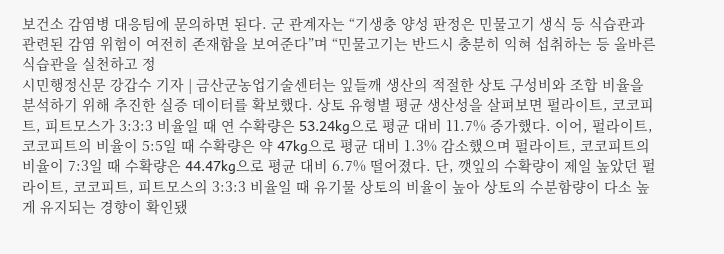보건소 감염병 대응팀에 문의하면 된다. 군 관계자는 “기생충 양성 판정은 민물고기 생식 등 식습관과 관련된 감염 위험이 여전히 존재함을 보여준다”며 “민물고기는 반드시 충분히 익혀 섭취하는 등 올바른 식습관을 실천하고 정
시민행정신문 강갑수 기자 | 금산군농업기술센터는 잎들깨 생산의 적절한 상토 구성비와 조합 비율을 분석하기 위해 추진한 실증 데이터를 확보했다. 상토 유형별 평균 생산성을 살펴보면 펄라이트, 코코피트, 피트모스가 3:3:3 비율일 때 연 수확량은 53.24kg으로 평균 대비 11.7% 증가했다. 이어, 펄라이트, 코코피트의 비율이 5:5일 때 수확량은 약 47kg으로 평균 대비 1.3% 감소했으며 펄라이트, 코코피트의 비율이 7:3일 때 수확량은 44.47kg으로 평균 대비 6.7% 떨어졌다. 단, 깻잎의 수확량이 제일 높았던 펄라이트, 코코피트, 피트모스의 3:3:3 비율일 때 유기물 상토의 비율이 높아 상토의 수분함량이 다소 높게 유지되는 경향이 확인됐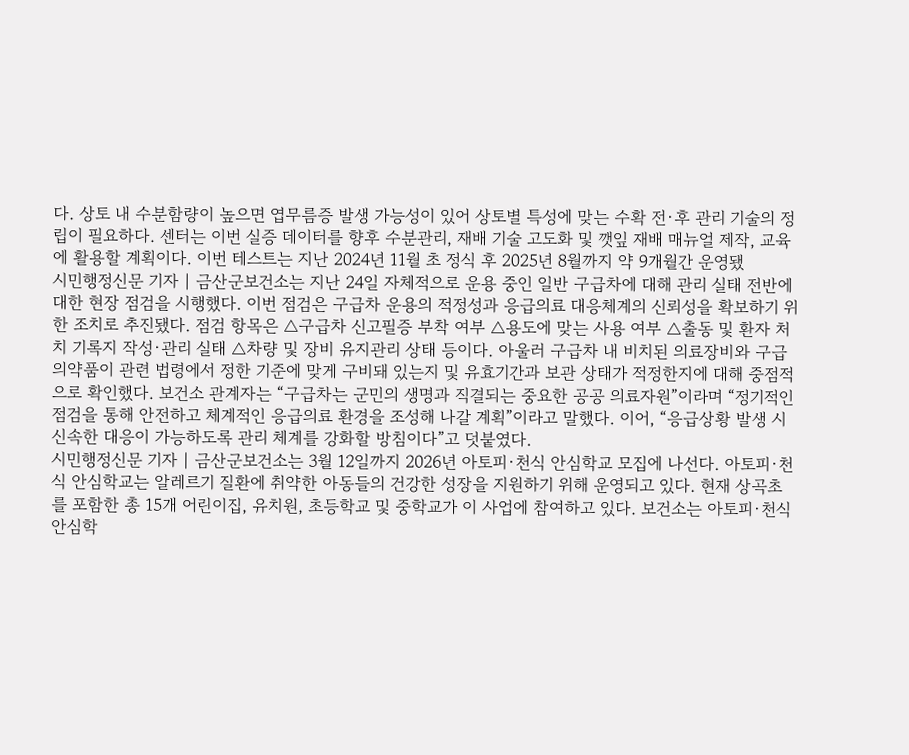다. 상토 내 수분함량이 높으면 엽무름증 발생 가능성이 있어 상토별 특성에 맞는 수확 전·후 관리 기술의 정립이 필요하다. 센터는 이번 실증 데이터를 향후 수분관리, 재배 기술 고도화 및 깻잎 재배 매뉴얼 제작, 교육에 활용할 계획이다. 이번 테스트는 지난 2024년 11월 초 정식 후 2025년 8월까지 약 9개월간 운영됐
시민행정신문 기자 | 금산군보건소는 지난 24일 자체적으로 운용 중인 일반 구급차에 대해 관리 실태 전반에 대한 현장 점검을 시행했다. 이번 점검은 구급차 운용의 적정성과 응급의료 대응체계의 신뢰성을 확보하기 위한 조치로 추진됐다. 점검 항목은 △구급차 신고필증 부착 여부 △용도에 맞는 사용 여부 △출동 및 환자 처치 기록지 작성·관리 실태 △차량 및 장비 유지관리 상태 등이다. 아울러 구급차 내 비치된 의료장비와 구급의약품이 관련 법령에서 정한 기준에 맞게 구비돼 있는지 및 유효기간과 보관 상태가 적정한지에 대해 중점적으로 확인했다. 보건소 관계자는 “구급차는 군민의 생명과 직결되는 중요한 공공 의료자원”이라며 “정기적인 점검을 통해 안전하고 체계적인 응급의료 환경을 조성해 나갈 계획”이라고 말했다. 이어, “응급상황 발생 시 신속한 대응이 가능하도록 관리 체계를 강화할 방침이다”고 덧붙였다.
시민행정신문 기자 | 금산군보건소는 3월 12일까지 2026년 아토피·천식 안심학교 모집에 나선다. 아토피·천식 안심학교는 알레르기 질환에 취약한 아동들의 건강한 성장을 지원하기 위해 운영되고 있다. 현재 상곡초를 포함한 총 15개 어린이집, 유치원, 초등학교 및 중학교가 이 사업에 참여하고 있다. 보건소는 아토피·천식 안심학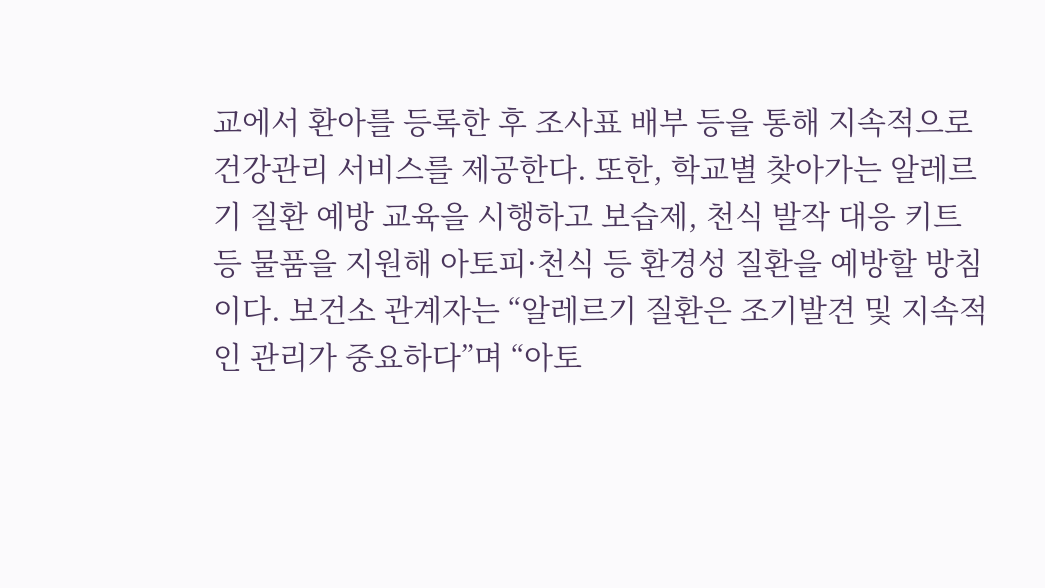교에서 환아를 등록한 후 조사표 배부 등을 통해 지속적으로 건강관리 서비스를 제공한다. 또한, 학교별 찾아가는 알레르기 질환 예방 교육을 시행하고 보습제, 천식 발작 대응 키트 등 물품을 지원해 아토피·천식 등 환경성 질환을 예방할 방침이다. 보건소 관계자는 “알레르기 질환은 조기발견 및 지속적인 관리가 중요하다”며 “아토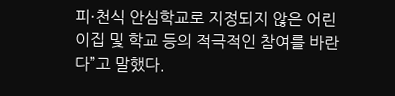피·천식 안심학교로 지정되지 않은 어린이집 및 학교 등의 적극적인 참여를 바란다”고 말했다.